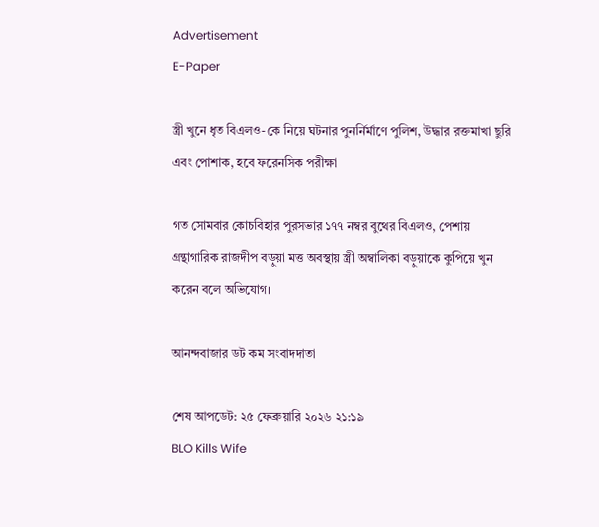Advertisement
E-Paper

স্ত্রী খুনে ধৃত বিএলও-কে নিয়ে ঘটনার পুনর্নির্মাণে পুলিশ, উদ্ধার রক্তমাখা ছুরি এবং পোশাক, হবে ফরেনসিক পরীক্ষা

গত সোমবার কোচবিহার পুরসভার ১৭৭ নম্বর বুথের বিএলও, পেশায় গ্রন্থাগারিক রাজদীপ বড়ুয়া মত্ত অবস্থায় স্ত্রী অম্বালিকা বড়ুয়াকে কুপিয়ে খুন করেন বলে অভিযোগ।

আনন্দবাজার ডট কম সংবাদদাতা

শেষ আপডেট: ২৫ ফেব্রুয়ারি ২০২৬ ২১:১৯
BLO Kills Wife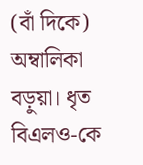(বাঁ দিকে) অম্বালিকা বড়ুয়া। ধৃত বিএলও-কে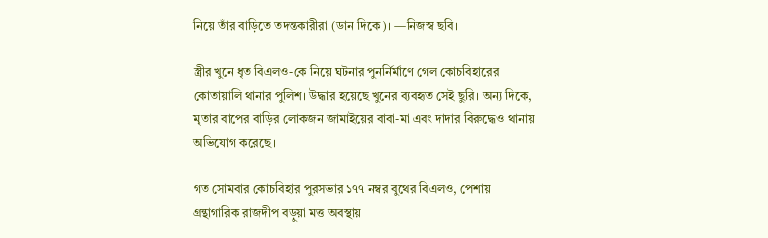নিয়ে তাঁর বাড়িতে তদন্তকারীরা (ডান দিকে)। —নিজস্ব ছবি।

স্ত্রীর খুনে ধৃত বিএলও-কে নিয়ে ঘটনার পুনর্নির্মাণে গেল কোচবিহারের কোতায়ালি থানার পুলিশ। উদ্ধার হয়েছে খুনের ব্যবহৃত সেই ছুরি। অন্য দিকে, মৃতার বাপের বাড়ির লোকজন জামাইয়ের বাবা-মা এবং দাদার বিরুদ্ধেও থানায় অভিযোগ করেছে।

গত সোমবার কোচবিহার পুরসভার ১৭৭ নম্বর বুথের বিএলও, পেশায় গ্রন্থাগারিক রাজদীপ বড়ুয়া মত্ত অবস্থায়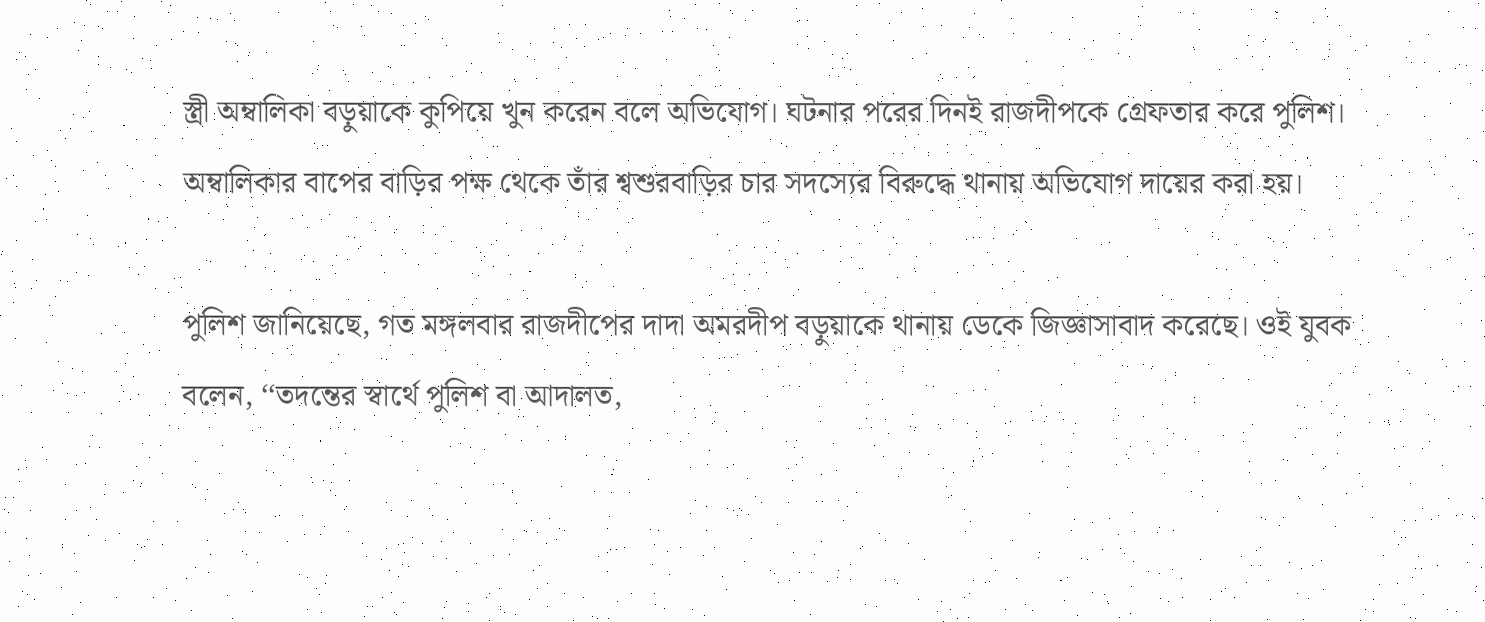স্ত্রী অম্বালিকা বড়ুয়াকে কুপিয়ে খুন করেন বলে অভিযোগ। ঘটনার পরের দিনই রাজদীপকে গ্রেফতার করে পুলিশ। অম্বালিকার বাপের বাড়ির পক্ষ থেকে তাঁর শ্বশুরবাড়ির চার সদস্যের বিরুদ্ধে থানায় অভিযোগ দায়ের করা হয়।

পুলিশ জানিয়েছে, গত মঙ্গলবার রাজদীপের দাদা অমরদীপ বড়ুয়াকে থানায় ডেকে জিজ্ঞাসাবাদ করেছে। ওই যুবক বলেন, ‘‘তদন্তের স্বার্থে পুলিশ বা আদালত,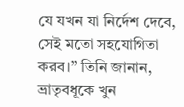যে যখন যা নির্দেশ দেবে, সেই মতো সহযোগিতা করব।’’ তিনি জানান, ভ্রাতৃবধূকে খুন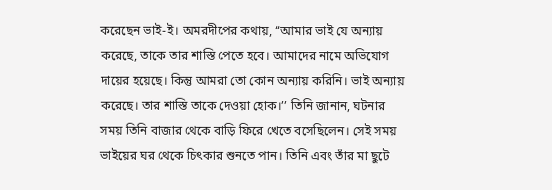করেছেন ভাই-ই। অমরদীপের কথায়, ‘‘আমার ভাই যে অন্যায় করেছে, তাকে তার শাস্তি পেতে হবে। আমাদের নামে অভিযোগ দায়ের হয়েছে। কিন্তু আমরা তো কোন অন্যায় করিনি। ভাই অন্যায় করেছে। তার শাস্তি তাকে দেওয়া হোক।’’ তিনি জানান, ঘটনার সময় তিনি বাজার থেকে বাড়ি ফিরে খেতে বসেছিলেন। সেই সময় ভাইয়ের ঘর থেকে চিৎকার শুনতে পান। তিনি এবং তাঁর মা ছুটে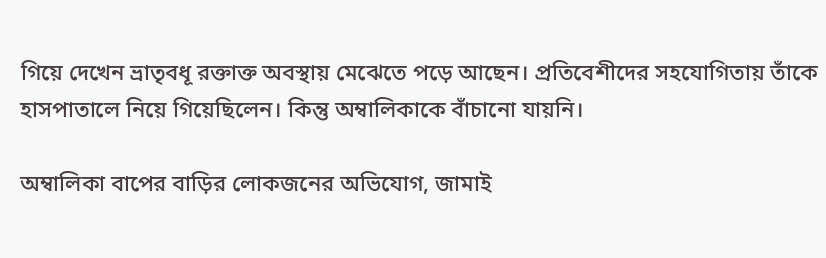গিয়ে দেখেন ভ্রাতৃবধূ রক্তাক্ত অবস্থায় মেঝেতে পড়ে আছেন। প্রতিবেশীদের সহযোগিতায় তাঁকে হাসপাতালে নিয়ে গিয়েছিলেন। কিন্তু অম্বালিকাকে বাঁচানো যায়নি।

অম্বালিকা বাপের বাড়ির লোকজনের অভিযোগ, জামাই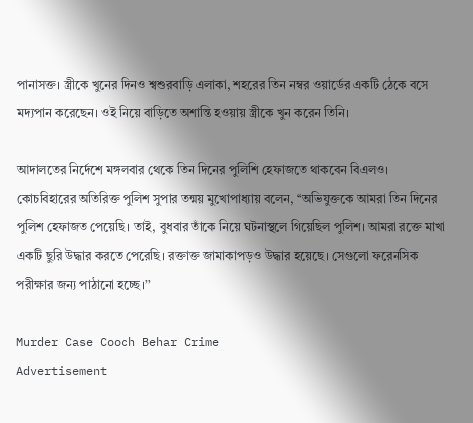পানাসক্ত। স্ত্রীকে খুনের দিনও শ্বশুরবাড়ি এলাকা, শহরের তিন নম্বর ওয়ার্ডের একটি ঠেকে বসে মদ্যপান করেছেন। ওই নিয়ে বাড়িতে অশান্তি হওয়ায় স্ত্রীকে খুন করেন তিনি।

আদালতের নির্দেশে মঙ্গলবার থেকে তিন দিনের পুলিশি হেফাজতে থাকবেন বিএলও। কোচবিহারের অতিরিক্ত পুলিশ সুপার তন্ময় মুখোপাধ্যায় বলেন, ‘‘অভিযুক্তকে আমরা তিন দিনের পুলিশ হেফাজত পেয়েছি। তাই, বুধবার তাঁকে নিয়ে ঘটনাস্থলে গিয়েছিল পুলিশ। আমরা রক্তে মাখা একটি ছুরি উদ্ধার করতে পেরেছি। রক্তাক্ত জামাকাপড়ও উদ্ধার হয়েছে। সেগুলো ফরেনসিক পরীক্ষার জন্য পাঠানো হচ্ছে।’’

Murder Case Cooch Behar Crime
Advertisement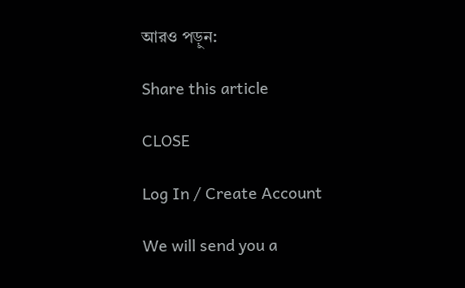আরও পড়ুন:

Share this article

CLOSE

Log In / Create Account

We will send you a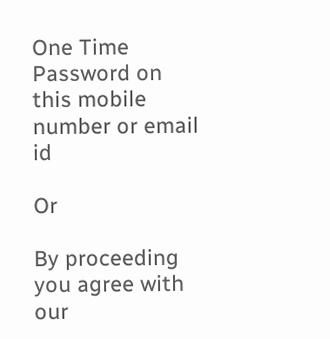One Time Password on this mobile number or email id

Or

By proceeding you agree with our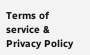Terms of service & Privacy Policy